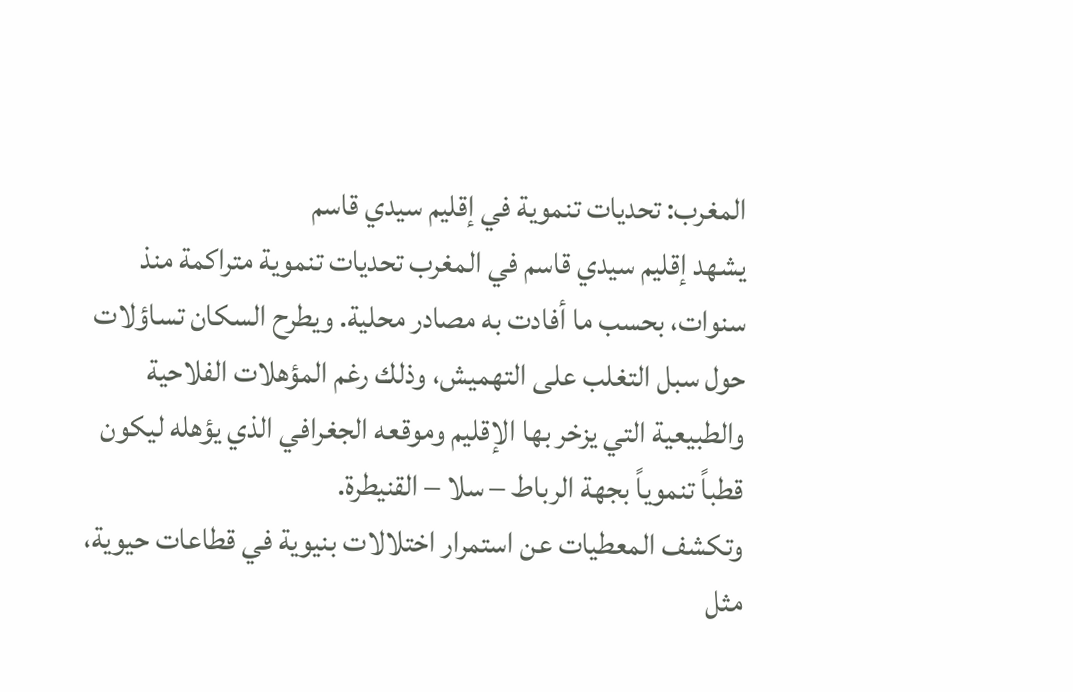المغرب: تحديات تنموية في إقليم سيدي قاسم
يشهد إقليم سيدي قاسم في المغرب تحديات تنموية متراكمة منذ سنوات، بحسب ما أفادت به مصادر محلية. ويطرح السكان تساؤلات حول سبل التغلب على التهميش، وذلك رغم المؤهلات الفلاحية والطبيعية التي يزخر بها الإقليم وموقعه الجغرافي الذي يؤهله ليكون قطباً تنموياً بجهة الرباط – سلا – القنيطرة.
وتكشف المعطيات عن استمرار اختلالات بنيوية في قطاعات حيوية، مثل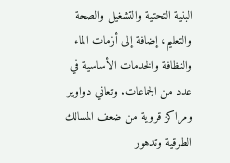البنية التحتية والتشغيل والصحة والتعليم، إضافة إلى أزمات الماء والنظافة والخدمات الأساسية في عدد من الجماعات. وتعاني دواوير ومراكز قروية من ضعف المسالك الطرقية وتدهور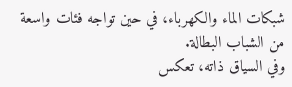شبكات الماء والكهرباء، في حين تواجه فئات واسعة من الشباب البطالة.
وفي السياق ذاته، تعكس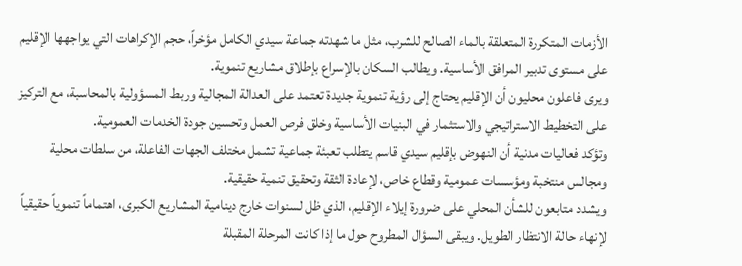الأزمات المتكررة المتعلقة بالماء الصالح للشرب، مثل ما شهدته جماعة سيدي الكامل مؤخراً، حجم الإكراهات التي يواجهها الإقليم على مستوى تدبير المرافق الأساسية. ويطالب السكان بالإسراع بإطلاق مشاريع تنموية.
ويرى فاعلون محليون أن الإقليم يحتاج إلى رؤية تنموية جديدة تعتمد على العدالة المجالية وربط المسؤولية بالمحاسبة، مع التركيز على التخطيط الاستراتيجي والاستثمار في البنيات الأساسية وخلق فرص العمل وتحسين جودة الخدمات العمومية.
وتؤكد فعاليات مدنية أن النهوض بإقليم سيدي قاسم يتطلب تعبئة جماعية تشمل مختلف الجهات الفاعلة، من سلطات محلية ومجالس منتخبة ومؤسسات عمومية وقطاع خاص، لإعادة الثقة وتحقيق تنمية حقيقية.
ويشدد متابعون للشأن المحلي على ضرورة إيلاء الإقليم، الذي ظل لسنوات خارج دينامية المشاريع الكبرى، اهتماماً تنموياً حقيقياً لإنهاء حالة الانتظار الطويل. ويبقى السؤال المطروح حول ما إذا كانت المرحلة المقبلة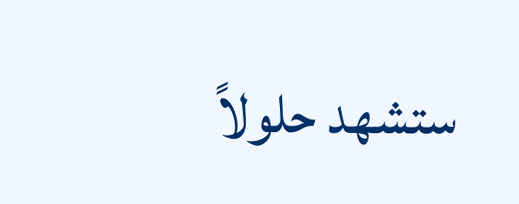ستشهد حلولاً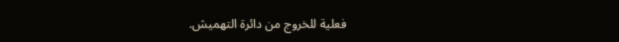فعلية للخروج من دائرة التهميش.